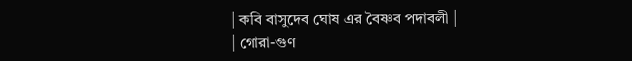| কবি বাসুদেব ঘোষ এর বৈষ্ণব পদাবলী |
| গোরা-গুণ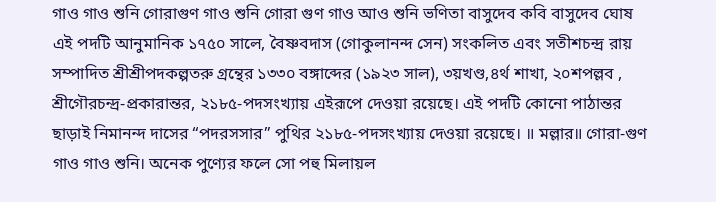গাও গাও শুনি গোরাগুণ গাও শুনি গোরা গুণ গাও আও শুনি ভণিতা বাসুদেব কবি বাসুদেব ঘোষ এই পদটি আনুমানিক ১৭৫০ সালে, বৈষ্ণবদাস (গোকুলানন্দ সেন) সংকলিত এবং সতীশচন্দ্র রায় সম্পাদিত শ্রীশ্রীপদকল্পতরু গ্রন্থের ১৩৩০ বঙ্গাব্দের (১৯২৩ সাল), ৩য়খণ্ড,৪র্থ শাখা, ২০শপল্লব , শ্রীগৌরচন্দ্র-প্রকারান্তর, ২১৮৫-পদসংখ্যায় এইরূপে দেওয়া রয়েছে। এই পদটি কোনো পাঠান্তর ছাড়াই নিমানন্দ দাসের “পদরসসার” পুথির ২১৮৫-পদসংখ্যায় দেওয়া রয়েছে। ॥ মল্লার॥ গোরা-গুণ গাও গাও শুনি। অনেক পুণ্যের ফলে সো পহু মিলায়ল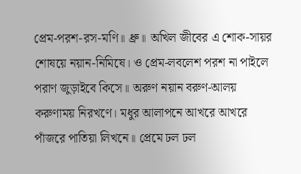প্রেম-পরশ-রস-মণি॥ ধ্রু॥ অখিল জীবের এ শোক-সায়র শোষয়ে নয়ান-নিমিষে। ও প্রেম-লবলেশ পরশ না পাইলে পরাণ জুড়াইবে কিসে॥ অরুণ নয়ান বরুণ-আলয় করুণাময় নিরখণে। মধুর আলাপনে আখরে আখরে পাঁজরে পাতিয়া লিখনে॥ প্রেমে ঢল ঢল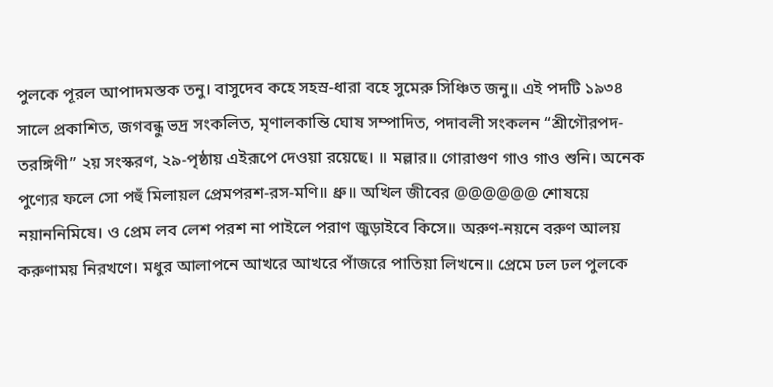পুলকে পূরল আপাদমস্তক তনু। বাসুদেব কহে সহস্র-ধারা বহে সুমেরু সিঞ্চিত জনু॥ এই পদটি ১৯৩৪ সালে প্রকাশিত, জগবন্ধু ভদ্র সংকলিত, মৃণালকান্তি ঘোষ সম্পাদিত, পদাবলী সংকলন “শ্রীগৌরপদ-তরঙ্গিণী” ২য় সংস্করণ, ২৯-পৃষ্ঠায় এইরূপে দেওয়া রয়েছে। ॥ মল্লার॥ গোরাগুণ গাও গাও শুনি। অনেক পুণ্যের ফলে সো পহুঁ মিলায়ল প্রেমপরশ-রস-মণি॥ ধ্রু॥ অখিল জীবের @@@@@@ শোষয়ে নয়াননিমিষে। ও প্রেম লব লেশ পরশ না পাইলে পরাণ জুড়াইবে কিসে॥ অরুণ-নয়নে বরুণ আলয় করুণাময় নিরখণে। মধুর আলাপনে আখরে আখরে পাঁজরে পাতিয়া লিখনে॥ প্রেমে ঢল ঢল পুলকে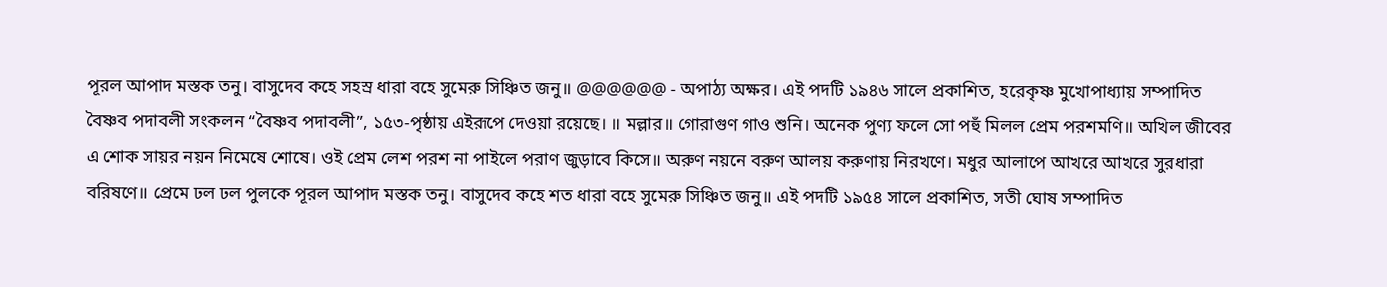পূরল আপাদ মস্তক তনু। বাসুদেব কহে সহস্র ধারা বহে সুমেরু সিঞ্চিত জনু॥ @@@@@@ - অপাঠ্য অক্ষর। এই পদটি ১৯৪৬ সালে প্রকাশিত, হরেকৃষ্ণ মুখোপাধ্যায় সম্পাদিত বৈষ্ণব পদাবলী সংকলন “বৈষ্ণব পদাবলী”, ১৫৩-পৃষ্ঠায় এইরূপে দেওয়া রয়েছে। ॥ মল্লার॥ গোরাগুণ গাও শুনি। অনেক পুণ্য ফলে সো পহুঁ মিলল প্রেম পরশমণি॥ অখিল জীবের এ শোক সায়র নয়ন নিমেষে শোষে। ওই প্রেম লেশ পরশ না পাইলে পরাণ জুড়াবে কিসে॥ অরুণ নয়নে বরুণ আলয় করুণায় নিরখণে। মধুর আলাপে আখরে আখরে সুরধারা বরিষণে॥ প্রেমে ঢল ঢল পুলকে পূরল আপাদ মস্তক তনু। বাসুদেব কহে শত ধারা বহে সুমেরু সিঞ্চিত জনু॥ এই পদটি ১৯৫৪ সালে প্রকাশিত, সতী ঘোষ সম্পাদিত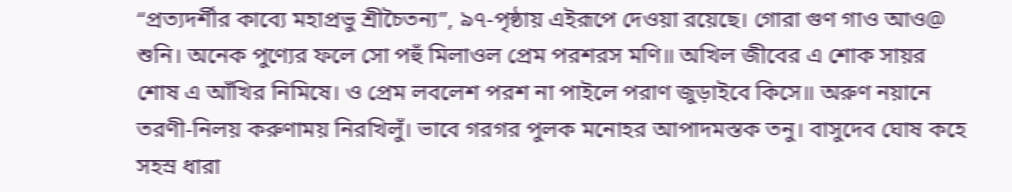“প্রত্যদর্শীর কাব্যে মহাপ্রভু শ্রীচৈতন্য”, ৯৭-পৃষ্ঠায় এইরূপে দেওয়া রয়েছে। গোরা গুণ গাও আও@ শুনি। অনেক পুণ্যের ফলে সো পহুঁ মিলাওল প্রেম পরশরস মণি॥ অখিল জীবের এ শোক সায়র শোষ এ আঁখির নিমিষে। ও প্রেম লবলেশ পরশ না পাইলে পরাণ জুড়াইবে কিসে॥ অরুণ নয়ানে তরণী-নিলয় করুণাময় নিরখিলুঁ। ভাবে গরগর পুলক মনোহর আপাদমস্তক তনু। বাসুদেব ঘোষ কহে সহস্র ধারা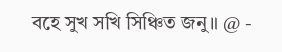বহে সুখ সখি সিঞ্চিত জনু॥ @ -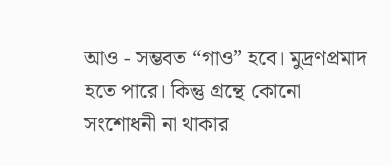আও - সম্ভবত “গাও” হবে। মুদ্রণপ্রমাদ হতে পারে। কিন্তু গ্রন্থে কোনো সংশোধনী না থাকার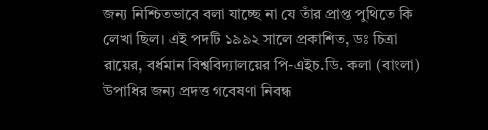জন্য নিশ্চিতভাবে বলা যাচ্ছে না যে তাঁর প্রাপ্ত পুথিতে কি লেখা ছিল। এই পদটি ১৯৯২ সালে প্রকাশিত, ডঃ চিত্রা রায়ের, বর্ধমান বিশ্ববিদ্যালয়ের পি-এইচ.ডি. কলা (বাংলা) উপাধির জন্য প্রদত্ত গবেষণা নিবন্ধ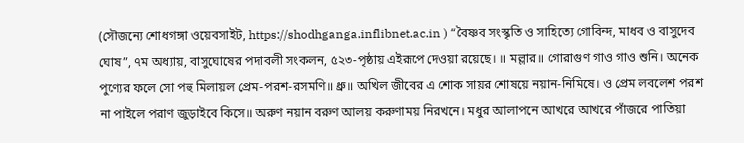(সৌজন্যে শোধগঙ্গা ওয়েবসাইট, https://shodhganga.inflibnet.ac.in ) “বৈষ্ণব সংস্কৃতি ও সাহিত্যে গোবিন্দ, মাধব ও বাসুদেব ঘোষ”, ৭ম অধ্যায়, বাসুঘোষের পদাবলী সংকলন, ৫২৩-পৃষ্ঠায় এইরূপে দেওয়া রয়েছে। ॥ মল্লার॥ গোরাগুণ গাও গাও শুনি। অনেক পুণ্যের ফলে সো পহু মিলায়ল প্রেম-পরশ-রসমণি॥ ধ্রু॥ অখিল জীবের এ শোক সায়র শোষয়ে নয়ান-নিমিষে। ও প্রেম লবলেশ পরশ না পাইলে পরাণ জুড়াইবে কিসে॥ অরুণ নয়ান বরুণ আলয় করুণাময় নিরখনে। মধুর আলাপনে আখরে আখরে পাঁজরে পাতিয়া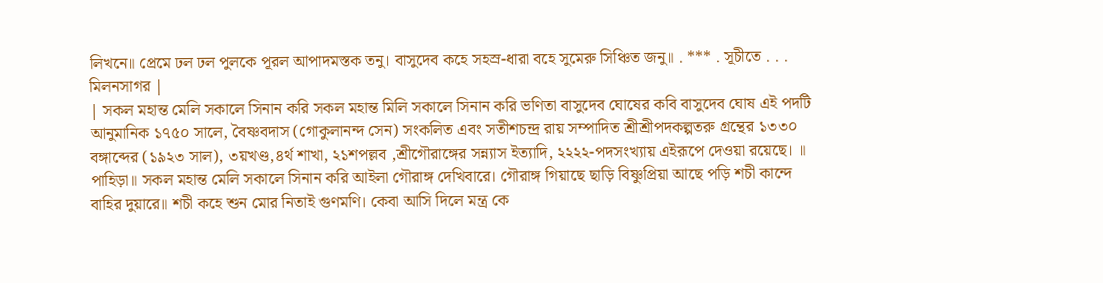লিখনে॥ প্রেমে ঢল ঢল পুলকে পূরল আপাদমস্তক তনু। বাসুদেব কহে সহস্র-ধারা বহে সুমেরু সিঞ্চিত জনু॥ . *** . সূচীতে . . . মিলনসাগর |
| সকল মহান্ত মেলি সকালে সিনান করি সকল মহান্ত মিলি সকালে সিনান করি ভণিতা বাসুদেব ঘোষের কবি বাসুদেব ঘোষ এই পদটি আনুমানিক ১৭৫০ সালে, বৈষ্ণবদাস (গোকুলানন্দ সেন) সংকলিত এবং সতীশচন্দ্র রায় সম্পাদিত শ্রীশ্রীপদকল্পতরু গ্রন্থের ১৩৩০ বঙ্গাব্দের (১৯২৩ সাল), ৩য়খণ্ড,৪র্থ শাখা, ২১শপল্লব ,শ্রীগৌরাঙ্গের সন্ন্যাস ইত্যাদি, ২২২২-পদসংখ্যায় এইরূপে দেওয়া রয়েছে। ॥ পাহিড়া॥ সকল মহান্ত মেলি সকালে সিনান করি আইলা গৌরাঙ্গ দেখিবারে। গৌরাঙ্গ গিয়াছে ছাড়ি বিষ্ণুপ্রিয়া আছে পড়ি শচী কান্দে বাহির দুয়ারে॥ শচী কহে শুন মোর নিতাই গুণমণি। কেবা আসি দিলে মন্ত্র কে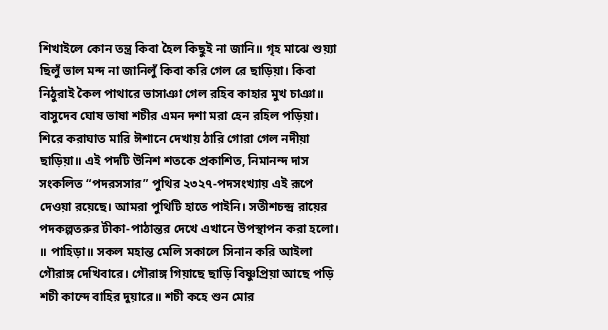শিখাইলে কোন তন্ত্র কিবা হৈল কিছুই না জানি॥ গৃহ মাঝে শুয়্যা ছিলুঁ ভাল মন্দ না জানিলুঁ কিবা করি গেল রে ছাড়িয়া। কিবা নিঠুরাই কৈল পাথারে ভাসাঞা গেল রহিব কাহার মুখ চাঞা॥ বাসুদেব ঘোষ ভাষা শচীর এমন দশা মরা হেন রহিল পড়িয়া। শিরে করাঘাত মারি ঈশানে দেখায় ঠারি গোরা গেল নদীয়া ছাড়িয়া॥ এই পদটি উনিশ শতকে প্রকাশিত, নিমানন্দ দাস সংকলিত “পদরসসার” পুথির ২৩২৭-পদসংখ্যায় এই রূপে দেওয়া রয়েছে। আমরা পুথিটি হাতে পাইনি। সতীশচন্দ্র রায়ের পদকল্পতরুর টীকা-পাঠান্তর দেখে এখানে উপস্থাপন করা হলো। ॥ পাহিড়া॥ সকল মহান্ত মেলি সকালে সিনান করি আইলা গৌরাঙ্গ দেখিবারে। গৌরাঙ্গ গিয়াছে ছাড়ি বিষ্ণুপ্রিয়া আছে পড়ি শচী কান্দে বাহির দুয়ারে॥ শচী কহে শুন মোর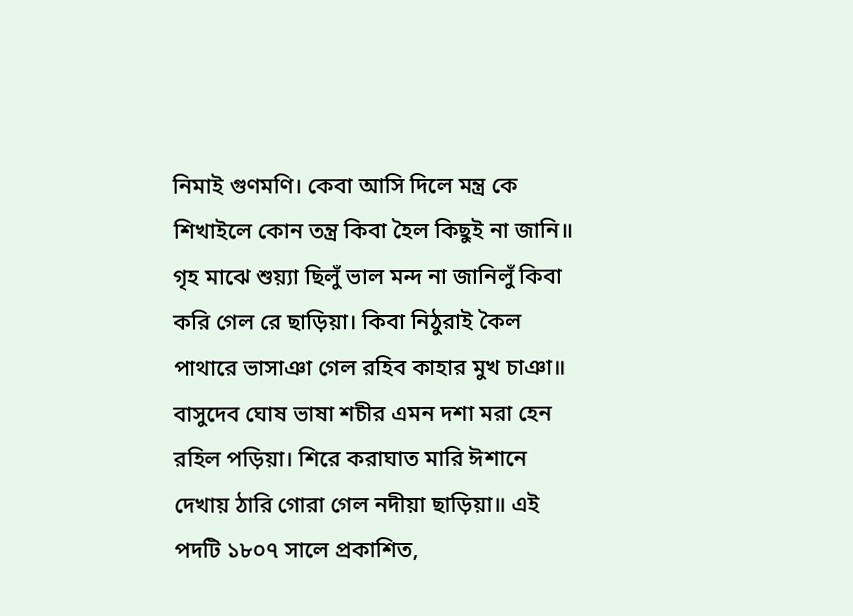নিমাই গুণমণি। কেবা আসি দিলে মন্ত্র কে শিখাইলে কোন তন্ত্র কিবা হৈল কিছুই না জানি॥ গৃহ মাঝে শুয়্যা ছিলুঁ ভাল মন্দ না জানিলুঁ কিবা করি গেল রে ছাড়িয়া। কিবা নিঠুরাই কৈল পাথারে ভাসাঞা গেল রহিব কাহার মুখ চাঞা॥ বাসুদেব ঘোষ ভাষা শচীর এমন দশা মরা হেন রহিল পড়িয়া। শিরে করাঘাত মারি ঈশানে দেখায় ঠারি গোরা গেল নদীয়া ছাড়িয়া॥ এই পদটি ১৮০৭ সালে প্রকাশিত,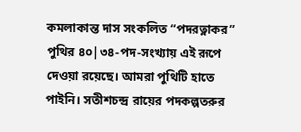কমলাকান্ত দাস সংকলিত “পদরত্নাকর” পুথির ৪০|৩৪-পদ-সংখ্যায় এই রূপে দেওয়া রয়েছে। আমরা পুথিটি হাতে পাইনি। সতীশচন্দ্র রায়ের পদকল্পতরুর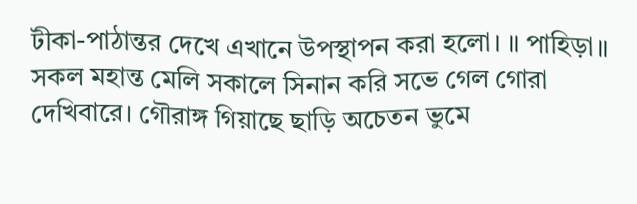টীকা-পাঠান্তর দেখে এখানে উপস্থাপন করা হলো। ॥ পাহিড়া॥ সকল মহান্ত মেলি সকালে সিনান করি সভে গেল গোরা দেখিবারে। গৌরাঙ্গ গিয়াছে ছাড়ি অচেতন ভুমে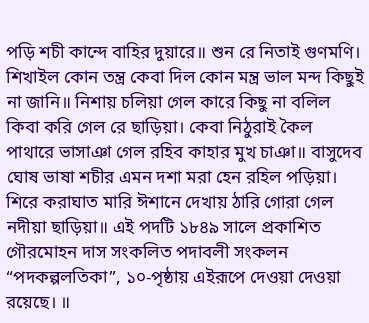পড়ি শচী কান্দে বাহির দুয়ারে॥ শুন রে নিতাই গুণমণি। শিখাইল কোন তন্ত্র কেবা দিল কোন মন্ত্র ভাল মন্দ কিছুই না জানি॥ নিশায় চলিয়া গেল কারে কিছু না বলিল কিবা করি গেল রে ছাড়িয়া। কেবা নিঠুরাই কৈল পাথারে ভাসাঞা গেল রহিব কাহার মুখ চাঞা॥ বাসুদেব ঘোষ ভাষা শচীর এমন দশা মরা হেন রহিল পড়িয়া। শিরে করাঘাত মারি ঈশানে দেখায় ঠারি গোরা গেল নদীয়া ছাড়িয়া॥ এই পদটি ১৮৪৯ সালে প্রকাশিত গৌরমোহন দাস সংকলিত পদাবলী সংকলন “পদকল্পলতিকা”, ১০-পৃষ্ঠায় এইরূপে দেওয়া দেওয়া রয়েছে। ॥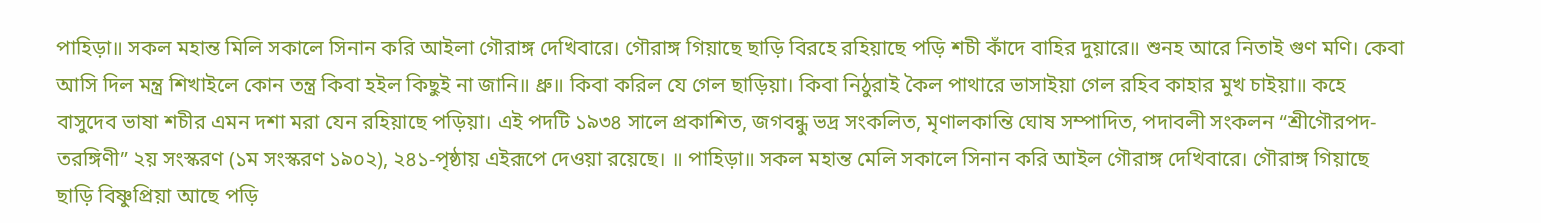পাহিড়া॥ সকল মহান্ত মিলি সকালে সিনান করি আইলা গৌরাঙ্গ দেখিবারে। গৌরাঙ্গ গিয়াছে ছাড়ি বিরহে রহিয়াছে পড়ি শচী কাঁদে বাহির দুয়ারে॥ শুনহ আরে নিতাই গুণ মণি। কেবা আসি দিল মন্ত্র শিখাইলে কোন তন্ত্র কিবা হইল কিছুই না জানি॥ ধ্রু॥ কিবা করিল যে গেল ছাড়িয়া। কিবা নিঠুরাই কৈল পাথারে ভাসাইয়া গেল রহিব কাহার মুখ চাইয়া॥ কহে বাসুদেব ভাষা শচীর এমন দশা মরা যেন রহিয়াছে পড়িয়া। এই পদটি ১৯৩৪ সালে প্রকাশিত, জগবন্ধু ভদ্র সংকলিত, মৃণালকান্তি ঘোষ সম্পাদিত, পদাবলী সংকলন “শ্রীগৌরপদ-তরঙ্গিণী” ২য় সংস্করণ (১ম সংস্করণ ১৯০২), ২৪১-পৃষ্ঠায় এইরূপে দেওয়া রয়েছে। ॥ পাহিড়া॥ সকল মহান্ত মেলি সকালে সিনান করি আইল গৌরাঙ্গ দেখিবারে। গৌরাঙ্গ গিয়াছে ছাড়ি বিষ্ণুপ্রিয়া আছে পড়ি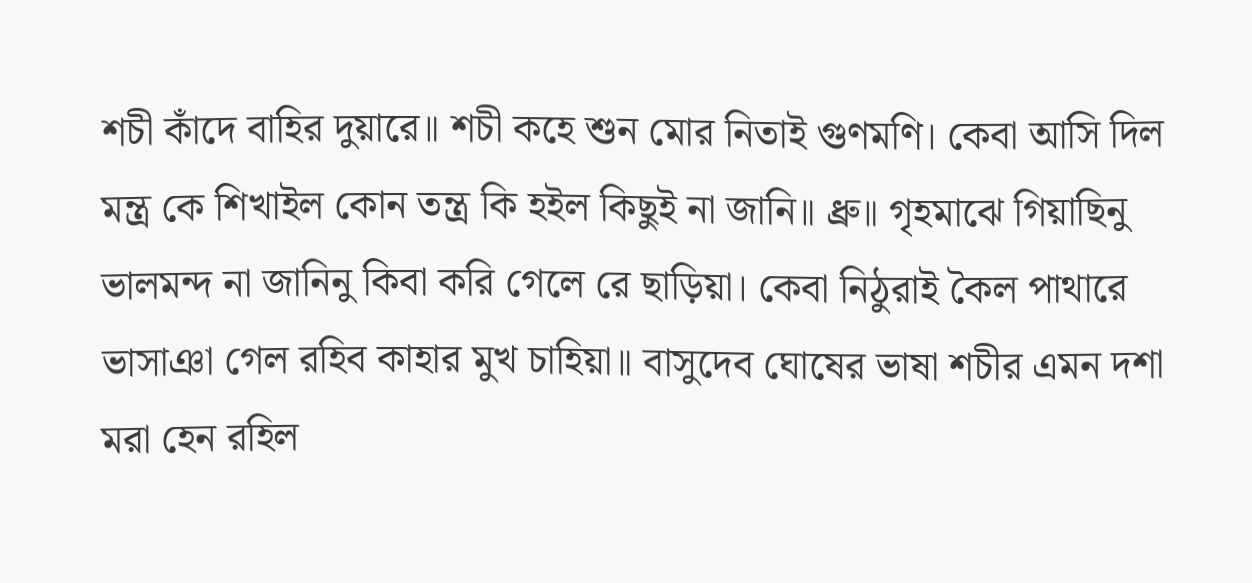শচী কাঁদে বাহির দুয়ারে॥ শচী কহে শুন মোর নিতাই গুণমণি। কেবা আসি দিল মন্ত্র কে শিখাইল কোন তন্ত্র কি হইল কিছুই না জানি॥ ধ্রু॥ গৃহমাঝে গিয়াছিনু ভালমন্দ না জানিনু কিবা করি গেলে রে ছাড়িয়া। কেবা নিঠুরাই কৈল পাথারে ভাসাঞা গেল রহিব কাহার মুখ চাহিয়া॥ বাসুদেব ঘোষের ভাষা শচীর এমন দশা মরা হেন রহিল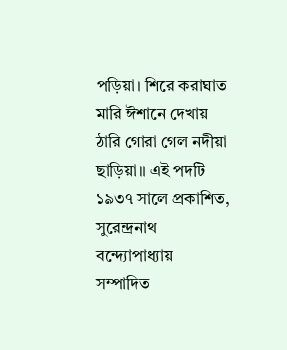পড়িয়া। শিরে করাঘাত মারি ঈশানে দেখায় ঠারি গোরা গেল নদীয়া ছাড়িয়া॥ এই পদটি ১৯৩৭ সালে প্রকাশিত, সুরেন্দ্রনাথ বন্দ্যোপাধ্যায় সম্পাদিত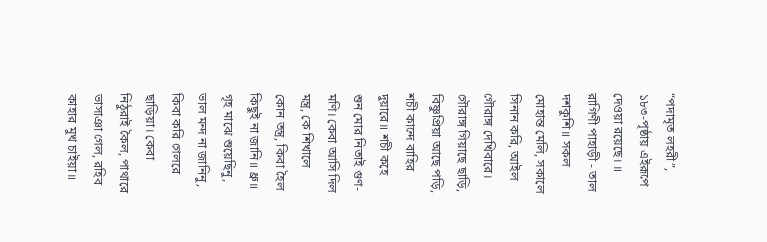“পদামৃত লহরী”, ১৮৩-পৃষ্ঠায় এইরূপে দেওয়া রয়েছে। ॥ রাগিণী পাহাড়ী - তাল দশকুশি॥ সকল মোহান্ত মেলি, সকালে সিনান করি, আইল গৌরাঙ্গ দেখিবারে। গৌরাঙ্গ গিয়াছে ছাড়ি, বিষ্ণুপ্রিয়া আছে পড়ি, শচী কান্দে বাহির দুয়ারে॥ শচী কহে শুন মোর নিতাই গুণ- মণি। কেবা আসি দিল মন্ত্র, কে শিখালে কোন তন্ত্র, কিবা হৈল কিছুই না জানি॥ ধ্রু॥ গৃহ মাঝে শুয়েছিনু, ভাল মন্দ না জানিনু, কিবা করি গেলরে ছাড়িয়া। কেবা নিঠুরাই কৈল, পাথারে ভাসাঞা গেল, রহিব কাহার মুখ চাইয়া॥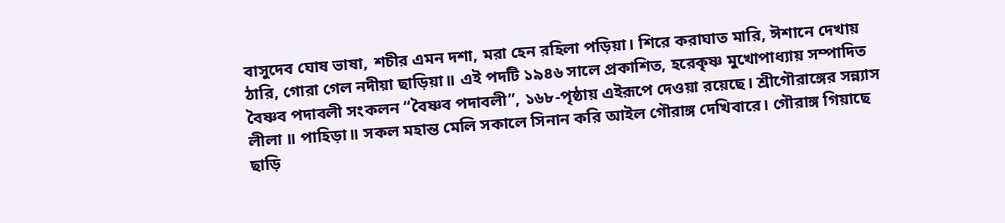বাসুদেব ঘোষ ভাষা, শচীর এমন দশা, মরা হেন রহিলা পড়িয়া। শিরে করাঘাত মারি, ঈশানে দেখায় ঠারি, গোরা গেল নদীয়া ছাড়িয়া॥ এই পদটি ১৯৪৬ সালে প্রকাশিত, হরেকৃষ্ণ মুখোপাধ্যায় সম্পাদিত বৈষ্ণব পদাবলী সংকলন “বৈষ্ণব পদাবলী”, ১৬৮-পৃষ্ঠায় এইরূপে দেওয়া রয়েছে। শ্রীগৌরাঙ্গের সন্ন্যাস লীলা ॥ পাহিড়া॥ সকল মহান্ত মেলি সকালে সিনান করি আইল গৌরাঙ্গ দেখিবারে। গৌরাঙ্গ গিয়াছে ছাড়ি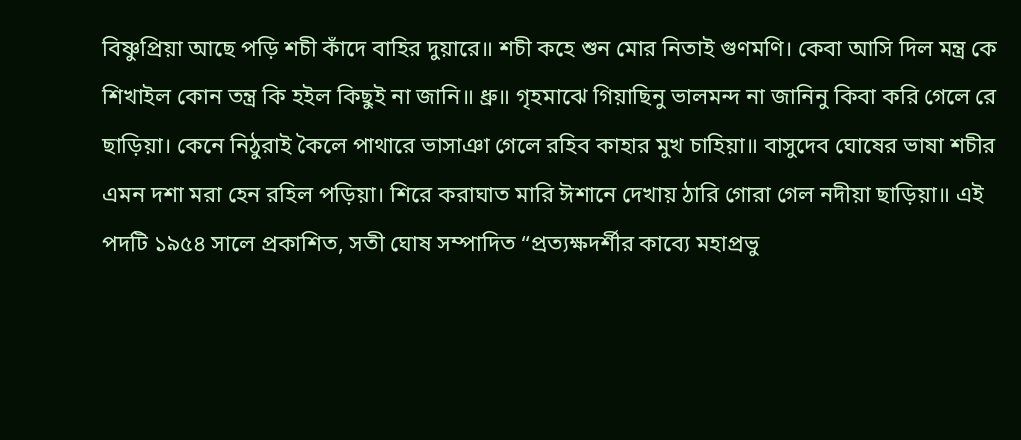বিষ্ণুপ্রিয়া আছে পড়ি শচী কাঁদে বাহির দুয়ারে॥ শচী কহে শুন মোর নিতাই গুণমণি। কেবা আসি দিল মন্ত্র কে শিখাইল কোন তন্ত্র কি হইল কিছুই না জানি॥ ধ্রু॥ গৃহমাঝে গিয়াছিনু ভালমন্দ না জানিনু কিবা করি গেলে রে ছাড়িয়া। কেনে নিঠুরাই কৈলে পাথারে ভাসাঞা গেলে রহিব কাহার মুখ চাহিয়া॥ বাসুদেব ঘোষের ভাষা শচীর এমন দশা মরা হেন রহিল পড়িয়া। শিরে করাঘাত মারি ঈশানে দেখায় ঠারি গোরা গেল নদীয়া ছাড়িয়া॥ এই পদটি ১৯৫৪ সালে প্রকাশিত, সতী ঘোষ সম্পাদিত “প্রত্যক্ষদর্শীর কাব্যে মহাপ্রভু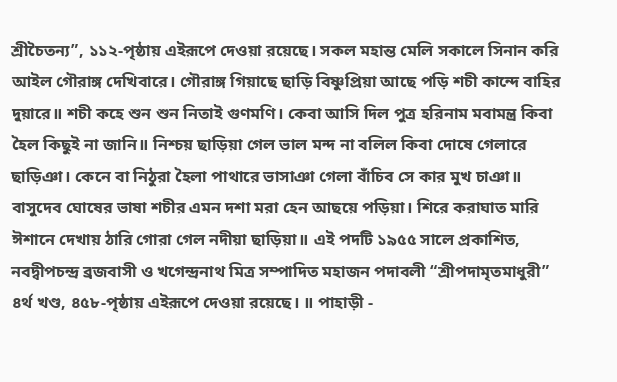শ্রীচৈতন্য”, ১১২-পৃষ্ঠায় এইরূপে দেওয়া রয়েছে। সকল মহান্ত মেলি সকালে সিনান করি আইল গৌরাঙ্গ দেখিবারে। গৌরাঙ্গ গিয়াছে ছাড়ি বিষ্ণুপ্রিয়া আছে পড়ি শচী কান্দে বাহির দুয়ারে॥ শচী কহে শুন শুন নিতাই গুণমণি। কেবা আসি দিল পুত্র হরিনাম মবামন্ত্র কিবা হৈল কিছুই না জানি॥ নিশ্চয় ছাড়িয়া গেল ভাল মন্দ না বলিল কিবা দোষে গেলারে ছাড়িঞা। কেনে বা নিঠুরা হৈলা পাথারে ভাসাঞা গেলা বাঁচিব সে কার মুখ চাঞা॥ বাসুদেব ঘোষের ভাষা শচীর এমন দশা মরা হেন আছয়ে পড়িয়া। শিরে করাঘাত মারি ঈশানে দেখায় ঠারি গোরা গেল নদীয়া ছাড়িয়া॥ এই পদটি ১৯৫৫ সালে প্রকাশিত, নবদ্বীপচন্দ্র ব্রজবাসী ও খগেন্দ্রনাথ মিত্র সম্পাদিত মহাজন পদাবলী “শ্রীপদামৃতমাধুরী” ৪র্থ খণ্ড, ৪৫৮-পৃষ্ঠায় এইরূপে দেওয়া রয়েছে। ॥ পাহাড়ী -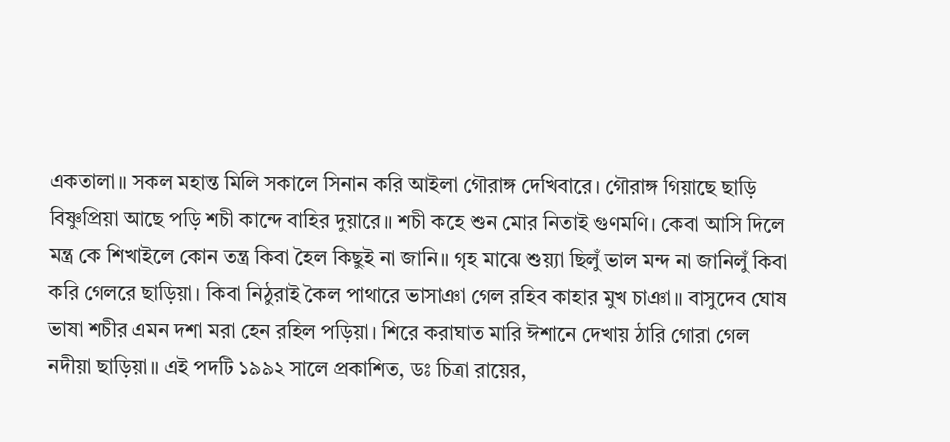একতালা॥ সকল মহান্ত মিলি সকালে সিনান করি আইলা গৌরাঙ্গ দেখিবারে। গৌরাঙ্গ গিয়াছে ছাড়ি বিষ্ণুপ্রিয়া আছে পড়ি শচী কান্দে বাহির দুয়ারে॥ শচী কহে শুন মোর নিতাই গুণমণি। কেবা আসি দিলে মন্ত্র কে শিখাইলে কোন তন্ত্র কিবা হৈল কিছুই না জানি॥ গৃহ মাঝে শুয়্যা ছিলুঁ ভাল মন্দ না জানিলুঁ কিবা করি গেলরে ছাড়িয়া। কিবা নিঠুরাই কৈল পাথারে ভাসাঞা গেল রহিব কাহার মুখ চাঞা॥ বাসুদেব ঘোষ ভাষা শচীর এমন দশা মরা হেন রহিল পড়িয়া। শিরে করাঘাত মারি ঈশানে দেখায় ঠারি গোরা গেল নদীয়া ছাড়িয়া॥ এই পদটি ১৯৯২ সালে প্রকাশিত, ডঃ চিত্রা রায়ের,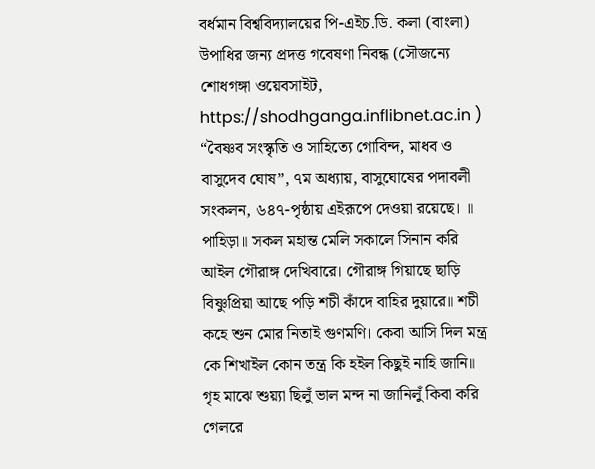বর্ধমান বিশ্ববিদ্যালয়ের পি-এইচ.ডি. কলা (বাংলা) উপাধির জন্য প্রদত্ত গবেষণা নিবন্ধ (সৌজন্যে শোধগঙ্গা ওয়েবসাইট, https://shodhganga.inflibnet.ac.in ) “বৈষ্ণব সংস্কৃতি ও সাহিত্যে গোবিন্দ, মাধব ও বাসুদেব ঘোষ”, ৭ম অধ্যায়, বাসুঘোষের পদাবলী সংকলন, ৬৪৭-পৃষ্ঠায় এইরূপে দেওয়া রয়েছে। ॥ পাহিড়া॥ সকল মহান্ত মেলি সকালে সিনান করি আইল গৌরাঙ্গ দেখিবারে। গৌরাঙ্গ গিয়াছে ছাড়ি বিষ্ণুপ্রিয়া আছে পড়ি শচী কাঁদে বাহির দুয়ারে॥ শচী কহে শুন মোর নিতাই গুণমণি। কেবা আসি দিল মন্ত্র কে শিখাইল কোন তন্ত্র কি হইল কিছুই নাহি জানি॥ গৃহ মাঝে শুয়্যা ছিলুঁ ভাল মন্দ না জানিলুঁ কিবা করি গেলরে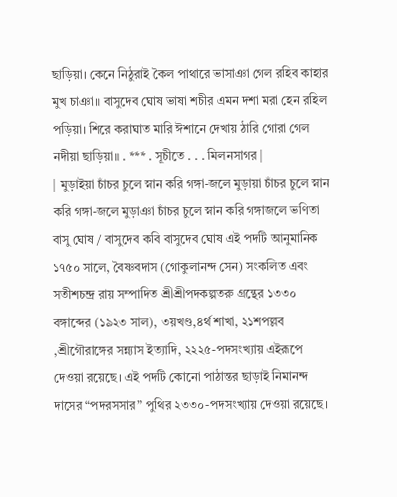ছাড়িয়া। কেনে নিঠুরাই কৈল পাথারে ভাসাঞা গেল রহিব কাহার মুখ চাঞা॥ বাসুদেব ঘোষ ভাষা শচীর এমন দশা মরা হেন রহিল পড়িয়া। শিরে করাঘাত মারি ঈশানে দেখায় ঠারি গোরা গেল নদীয়া ছাড়িয়া॥ . *** . সূচীতে . . . মিলনসাগর |
| মুড়াইয়া চাঁচর চুলে স্নান করি গঙ্গা-জলে মুড়ায়া চাঁচর চুলে স্নান করি গঙ্গা-জলে মুড়াঞা চাঁচর চুলে স্নান করি গঙ্গাজলে ভণিতা বাসু ঘোষ / বাসুদেব কবি বাসুদেব ঘোষ এই পদটি আনুমানিক ১৭৫০ সালে, বৈষ্ণবদাস (গোকুলানন্দ সেন) সংকলিত এবং সতীশচন্দ্র রায় সম্পাদিত শ্রীশ্রীপদকল্পতরু গ্রন্থের ১৩৩০ বঙ্গাব্দের (১৯২৩ সাল), ৩য়খণ্ড,৪র্থ শাখা, ২১শপল্লব ,শ্রীগৌরাঙ্গের সন্ন্যাস ইত্যাদি, ২২২৫-পদসংখ্যায় এইরূপে দেওয়া রয়েছে। এই পদটি কোনো পাঠান্তর ছাড়াই নিমানন্দ দাসের “পদরসসার” পুথির ২৩৩০-পদসংখ্যায় দেওয়া রয়েছে।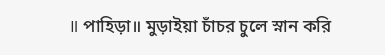॥ পাহিড়া॥ মুড়াইয়া চাঁচর চুলে স্নান করি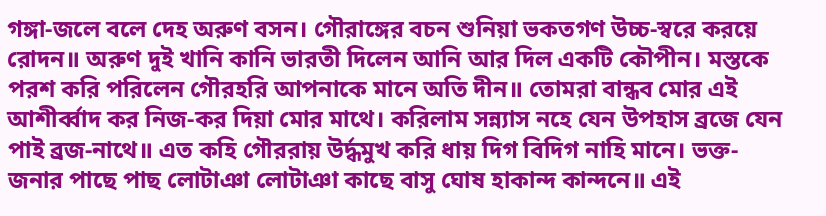গঙ্গা-জলে বলে দেহ অরুণ বসন। গৌরাঙ্গের বচন শুনিয়া ভকতগণ উচ্চ-স্বরে করয়ে রোদন॥ অরুণ দুই খানি কানি ভারতী দিলেন আনি আর দিল একটি কৌপীন। মস্তকে পরশ করি পরিলেন গৌরহরি আপনাকে মানে অতি দীন॥ তোমরা বান্ধব মোর এই আশীর্ব্বাদ কর নিজ-কর দিয়া মোর মাথে। করিলাম সন্ন্যাস নহে যেন উপহাস ব্রজে যেন পাই ব্রজ-নাথে॥ এত কহি গৌররায় উর্দ্ধমুখ করি ধায় দিগ বিদিগ নাহি মানে। ভক্ত-জনার পাছে পাছ লোটাঞা লোটাঞা কাছে বাসু ঘোষ হাকান্দ কান্দনে॥ এই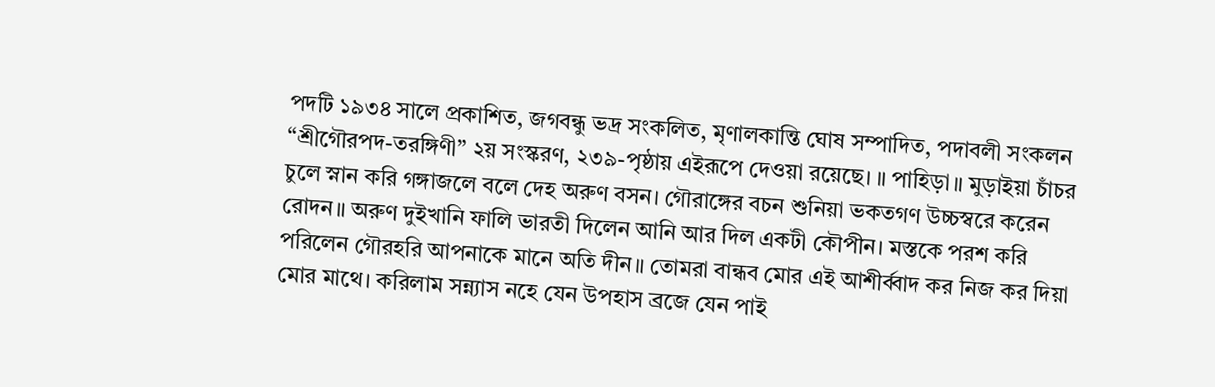পদটি ১৯৩৪ সালে প্রকাশিত, জগবন্ধু ভদ্র সংকলিত, মৃণালকান্তি ঘোষ সম্পাদিত, পদাবলী সংকলন “শ্রীগৌরপদ-তরঙ্গিণী” ২য় সংস্করণ, ২৩৯-পৃষ্ঠায় এইরূপে দেওয়া রয়েছে। ॥ পাহিড়া॥ মুড়াইয়া চাঁচর চুলে স্নান করি গঙ্গাজলে বলে দেহ অরুণ বসন। গৌরাঙ্গের বচন শুনিয়া ভকতগণ উচ্চস্বরে করেন রোদন॥ অরুণ দুইখানি ফালি ভারতী দিলেন আনি আর দিল একটী কৌপীন। মস্তকে পরশ করি পরিলেন গৌরহরি আপনাকে মানে অতি দীন॥ তোমরা বান্ধব মোর এই আশীর্ব্বাদ কর নিজ কর দিয়া মোর মাথে। করিলাম সন্ন্যাস নহে যেন উপহাস ব্রজে যেন পাই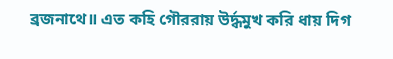ব্রজনাথে॥ এত কহি গৌররায় উর্দ্ধমুখ করি ধায় দিগ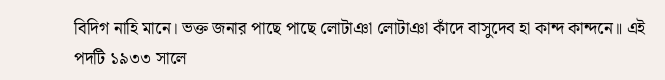বিদিগ নাহি মানে। ভক্ত জনার পাছে পাছে লোটাঞা লোটাঞা কাঁদে বাসুদেব হা কান্দ কান্দনে॥ এই পদটি ১৯৩৩ সালে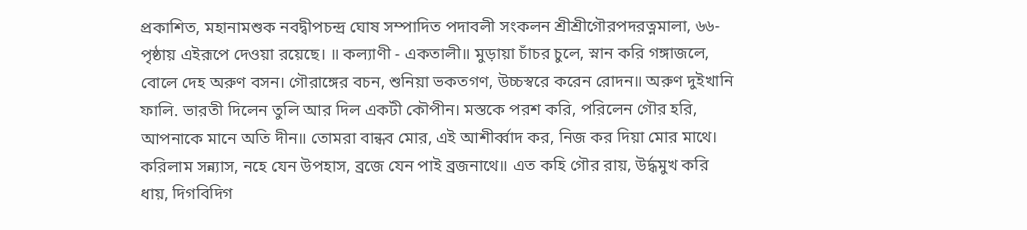প্রকাশিত, মহানামশুক নবদ্বীপচন্দ্র ঘোষ সম্পাদিত পদাবলী সংকলন শ্রীশ্রীগৌরপদরত্নমালা, ৬৬-পৃষ্ঠায় এইরূপে দেওয়া রয়েছে। ॥ কল্যাণী - একতালী॥ মুড়ায়া চাঁচর চুলে, স্নান করি গঙ্গাজলে, বোলে দেহ অরুণ বসন। গৌরাঙ্গের বচন, শুনিয়া ভকতগণ, উচ্চস্বরে করেন রোদন॥ অরুণ দুইখানি ফালি. ভারতী দিলেন তুলি আর দিল একটী কৌপীন। মস্তকে পরশ করি, পরিলেন গৌর হরি, আপনাকে মানে অতি দীন॥ তোমরা বান্ধব মোর, এই আশীর্ব্বাদ কর, নিজ কর দিয়া মোর মাথে। করিলাম সন্ন্যাস, নহে যেন উপহাস, ব্রজে যেন পাই ব্রজনাথে॥ এত কহি গৌর রায়, উর্দ্ধমুখ করি ধায়, দিগবিদিগ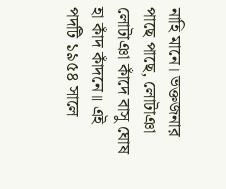নাহি মানে। ভক্তজনার পাছে পাছে, লোটাঞা লোটাঞা কাঁদে বাসু ঘোষ হা কাঁদ কাঁদনে॥ এই পদটি ১৯৫৪ সালে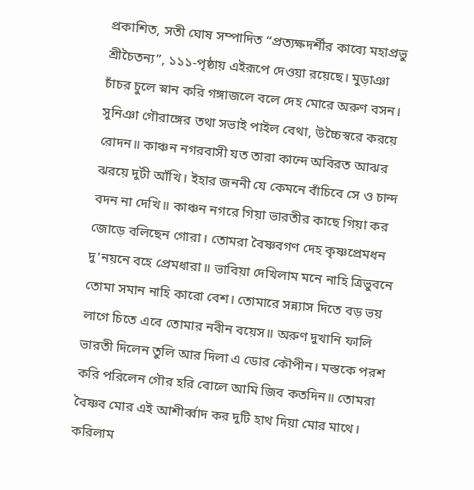প্রকাশিত, সতী ঘোষ সম্পাদিত “প্রত্যক্ষদর্শীর কাব্যে মহাপ্রভু শ্রীচৈতন্য”, ১১১-পৃষ্ঠায় এইরূপে দেওয়া রয়েছে। মুড়াঞা চাঁচর চুলে স্নান করি গঙ্গাজলে বলে দেহ মোরে অরুণ বসন। সুনিঞা গৌরাঙ্গের তথা সভাই পাইল বেথা, উচ্চৈস্বরে করয়ে রোদন॥ কাঞ্চন নগরবাসী যত তারা কান্দে অবিরত আঝর ঝরয়ে দুটী আঁখি। ইহার জননী যে কেমনে বাঁচিবে সে ও চান্দ বদন না দেখি॥ কাঞ্চন নগরে গিয়া ভারতীর কাছে গিয়া কর জোড়ে বলিছেন গোরা। তোমরা বৈষ্ণবগণ দেহ কৃষ্ণপ্রেমধন দু'নয়নে বহে প্রেমধারা॥ ভাবিয়া দেখিলাম মনে নাহি ত্রিভুবনে তোমা সমান নাহি কারো বেশ। তোমারে সন্ন্যাস দিতে বড় ভয় লাগে চিতে এবে তোমার নবীন বয়েস॥ অরুণ দুখানি ফালি ভারতী দিলেন তুলি আর দিলা এ ডোর কৌপীন। মস্তকে পরশ করি পরিলেন গৌর হরি বোলে আমি জিব কতদিন॥ তোমরা বৈষ্ণব মোর এই আশীর্ব্বাদ কর দুটি হাথ দিয়া মোর মাথে। করিলাম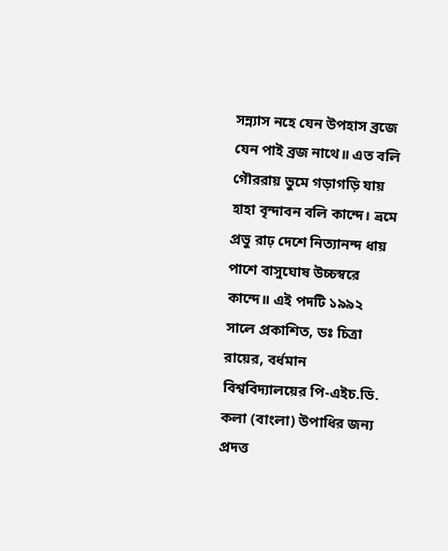সন্ন্যাস নহে যেন উপহাস ব্রজে যেন পাই ব্রজ নাথে॥ এত বলি গৌররায় ভুমে গড়াগড়ি যায় হাহা বৃন্দাবন বলি কান্দে। ভ্রমে প্রভু রাঢ় দেশে নিত্যানন্দ ধায় পাশে বাসুঘোষ উচ্চস্বরে কান্দে॥ এই পদটি ১৯৯২ সালে প্রকাশিত, ডঃ চিত্রা রায়ের, বর্ধমান বিশ্ববিদ্যালয়ের পি-এইচ.ডি. কলা (বাংলা) উপাধির জন্য প্রদত্ত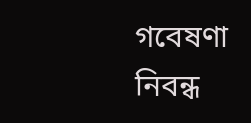গবেষণা নিবন্ধ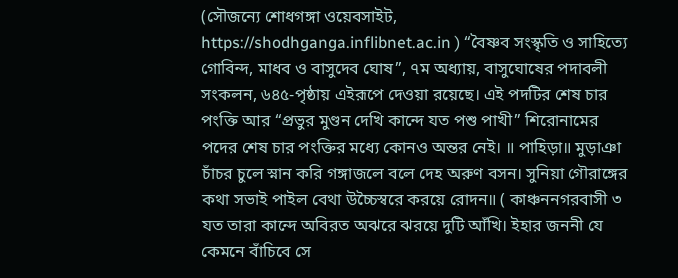(সৌজন্যে শোধগঙ্গা ওয়েবসাইট, https://shodhganga.inflibnet.ac.in ) “বৈষ্ণব সংস্কৃতি ও সাহিত্যে গোবিন্দ, মাধব ও বাসুদেব ঘোষ”, ৭ম অধ্যায়, বাসুঘোষের পদাবলী সংকলন, ৬৪৫-পৃষ্ঠায় এইরূপে দেওয়া রয়েছে। এই পদটির শেষ চার পংক্তি আর “প্রভুর মুণ্ডন দেখি কান্দে যত পশু পাখী” শিরোনামের পদের শেষ চার পংক্তির মধ্যে কোনও অন্তর নেই। ॥ পাহিড়া॥ মুড়াঞা চাঁচর চুলে স্নান করি গঙ্গাজলে বলে দেহ অরুণ বসন। সুনিয়া গৌরাঙ্গের কথা সভাই পাইল বেথা উচ্চৈস্বরে করয়ে রোদন॥ ( কাঞ্চননগরবাসী ৩ যত তারা কান্দে অবিরত অঝরে ঝরয়ে দুটি আঁখি। ইহার জননী যে কেমনে বাঁচিবে সে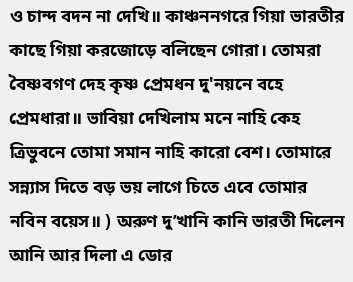ও চান্দ বদন না দেখি॥ কাঞ্চননগরে গিয়া ভারতীর কাছে গিয়া করজোড়ে বলিছেন গোরা। তোমরা বৈষ্ণবগণ দেহ কৃষ্ণ প্রেমধন দু'নয়নে বহে প্রেমধারা॥ ভাবিয়া দেখিলাম মনে নাহি কেহ ত্রিভুবনে তোমা সমান নাহি কারো বেশ। তোমারে সন্ন্যাস দিতে বড় ভয় লাগে চিতে এবে তোমার নবিন বয়েস॥ ) অরুণ দু’খানি কানি ভারতী দিলেন আনি আর দিলা এ ডোর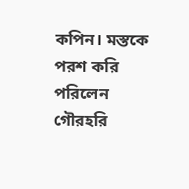কপিন। মস্তকে পরশ করি পরিলেন গৌরহরি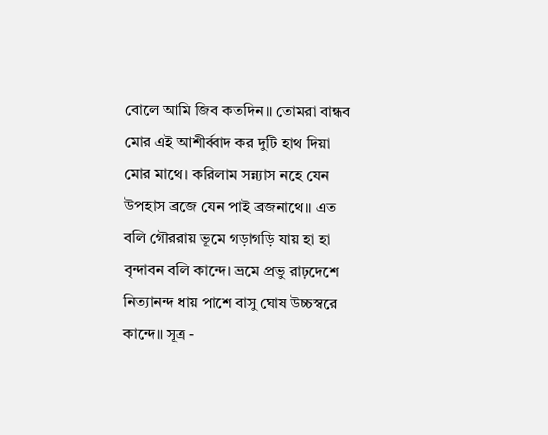বোলে আমি জিব কতদিন॥ তোমরা বান্ধব মোর এই আশীর্ব্বাদ কর দুটি হাথ দিয়া মোর মাথে। করিলাম সন্ন্যাস নহে যেন উপহাস ব্রজে যেন পাই ব্রজনাথে॥ এত বলি গৌররায় ভূমে গড়াগড়ি যায় হা হা বৃন্দাবন বলি কান্দে। ভ্রমে প্রভু রাঢ়দেশে নিত্যানন্দ ধায় পাশে বাসু ঘোষ উচ্চস্বরে কান্দে॥ সূত্র -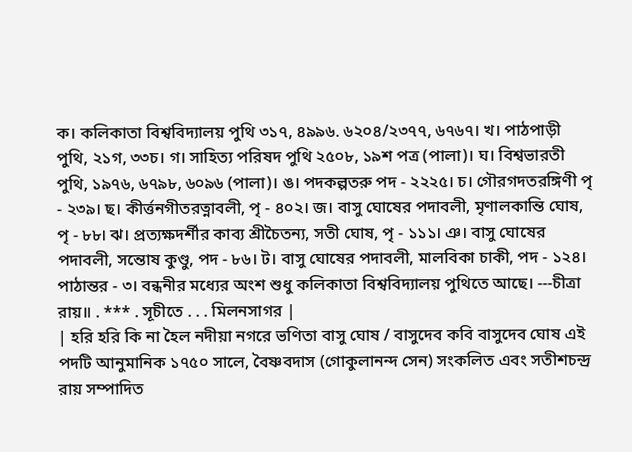ক। কলিকাতা বিশ্ববিদ্যালয় পুথি ৩১৭, ৪৯৯৬. ৬২০৪/২৩৭৭, ৬৭৬৭। খ। পাঠপাড়ী পুথি, ২১গ, ৩৩চ। গ। সাহিত্য পরিষদ পুথি ২৫০৮, ১৯শ পত্র (পালা)। ঘ। বিশ্বভারতী পুথি, ১৯৭৬, ৬৭৯৮, ৬০৯৬ (পালা)। ঙ। পদকল্পতরু পদ - ২২২৫। চ। গৌরগদতরঙ্গিণী পৃ - ২৩৯। ছ। কীর্ত্তনগীতরত্নাবলী, পৃ - ৪০২। জ। বাসু ঘোষের পদাবলী, মৃণালকান্তি ঘোষ, পৃ - ৮৮। ঝ। প্রত্যক্ষদর্শীর কাব্য শ্রীচৈতন্য, সতী ঘোষ, পৃ - ১১১। ঞ। বাসু ঘোষের পদাবলী, সন্তোষ কুণ্ডু, পদ - ৮৬। ট। বাসু ঘোষের পদাবলী, মালবিকা চাকী, পদ - ১২৪। পাঠান্তর - ৩। বন্ধনীর মধ্যের অংশ শুধু কলিকাতা বিশ্ববিদ্যালয় পুথিতে আছে। ---চীত্রা রায়॥ . *** . সূচীতে . . . মিলনসাগর |
| হরি হরি কি না হৈল নদীয়া নগরে ভণিতা বাসু ঘোষ / বাসুদেব কবি বাসুদেব ঘোষ এই পদটি আনুমানিক ১৭৫০ সালে, বৈষ্ণবদাস (গোকুলানন্দ সেন) সংকলিত এবং সতীশচন্দ্র রায় সম্পাদিত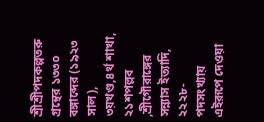শ্রীশ্রীপদকল্পতরু গ্রন্থের ১৩৩০ বঙ্গাব্দের (১৯২৩ সাল), ৩য়খণ্ড,৪র্থ শাখা, ২১শপল্লব ,শ্রীগৌরাঙ্গের সন্ন্যাস ইত্যাদি, ২২২৮-পদসংখ্যায় এইরূপে দেওয়া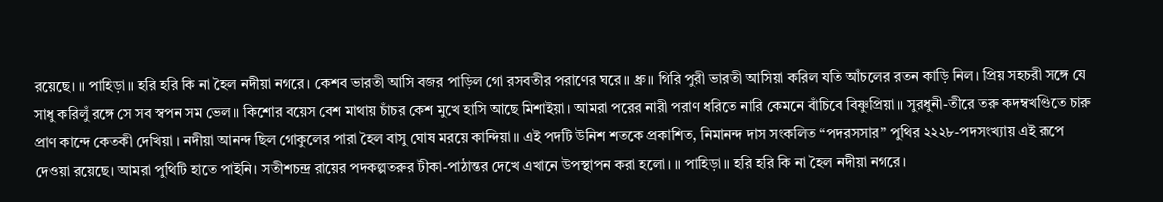রয়েছে। ॥ পাহিড়া॥ হরি হরি কি না হৈল নদীয়া নগরে। কেশব ভারতী আসি বজর পাড়িল গো রসবতীর পরাণের ঘরে॥ ধ্রু॥ গিরি পুরী ভারতী আসিয়া করিল যতি আঁচলের রতন কাড়ি নিল। প্রিয় সহচরী সঙ্গে যে সাধু করিলুঁ রঙ্গে সে সব স্বপন সম ভেল॥ কিশোর বয়েস বেশ মাথায় চাঁচর কেশ মুখে হাসি আছে মিশাইয়া। আমরা পরের নারী পরাণ ধরিতে নারি কেমনে বাঁচিবে বিষ্ণুপ্রিয়া॥ সুরধুনী-তীরে তরু কদম্বখণ্ডিতে চারু প্রাণ কান্দে কেতকী দেখিয়া । নদীয়া আনন্দ ছিল গোকুলের পারা হৈল বাসু ঘোষ মরয়ে কান্দিয়া॥ এই পদটি উনিশ শতকে প্রকাশিত, নিমানন্দ দাস সংকলিত “পদরসসার” পুথির ২২২৮-পদসংখ্যায় এই রূপে দেওয়া রয়েছে। আমরা পুথিটি হাতে পাইনি। সতীশচন্দ্র রায়ের পদকল্পতরুর টীকা-পাঠান্তর দেখে এখানে উপস্থাপন করা হলো। ॥ পাহিড়া॥ হরি হরি কি না হৈল নদীয়া নগরে।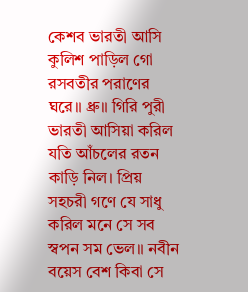কেশব ভারতী আসি কুলিশ পাড়িল গো রসবতীর পরাণের ঘরে॥ ধ্রু॥ গিরি পুরী ভারতী আসিয়া করিল যতি আঁচলের রতন কাড়ি নিল। প্রিয় সহচরী গণে যে সাধু করিল মনে সে সব স্বপন সম ভেল॥ নবীন বয়েস বেশ কিবা সে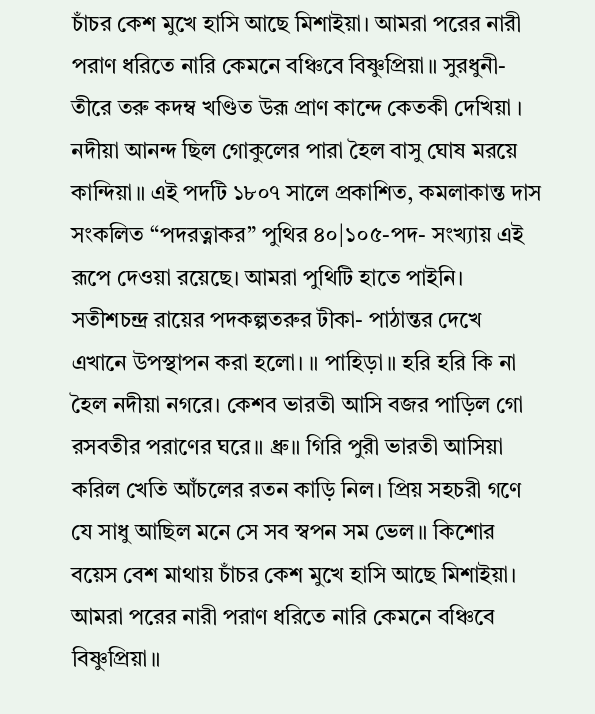চাঁচর কেশ মুখে হাসি আছে মিশাইয়া। আমরা পরের নারী পরাণ ধরিতে নারি কেমনে বঞ্চিবে বিষ্ণুপ্রিয়া॥ সুরধুনী-তীরে তরু কদম্ব খণ্ডিত উরূ প্রাণ কান্দে কেতকী দেখিয়া । নদীয়া আনন্দ ছিল গোকুলের পারা হৈল বাসু ঘোষ মরয়ে কান্দিয়া॥ এই পদটি ১৮০৭ সালে প্রকাশিত, কমলাকান্ত দাস সংকলিত “পদরত্নাকর” পুথির ৪০|১০৫-পদ- সংখ্যায় এই রূপে দেওয়া রয়েছে। আমরা পুথিটি হাতে পাইনি। সতীশচন্দ্র রায়ের পদকল্পতরুর টীকা- পাঠান্তর দেখে এখানে উপস্থাপন করা হলো। ॥ পাহিড়া॥ হরি হরি কি না হৈল নদীয়া নগরে। কেশব ভারতী আসি বজর পাড়িল গো রসবতীর পরাণের ঘরে॥ ধ্রু॥ গিরি পুরী ভারতী আসিয়া করিল খেতি আঁচলের রতন কাড়ি নিল। প্রিয় সহচরী গণে যে সাধু আছিল মনে সে সব স্বপন সম ভেল॥ কিশোর বয়েস বেশ মাথায় চাঁচর কেশ মুখে হাসি আছে মিশাইয়া। আমরা পরের নারী পরাণ ধরিতে নারি কেমনে বঞ্চিবে বিষ্ণুপ্রিয়া॥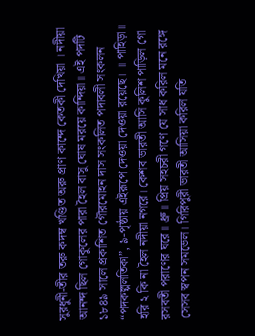সুরধুনী-তীর তরু কদম্ব খণ্ডিত অরু প্রাণ কান্দে কেতকী দেখিয়া । নদীয়া আনন্দ ছিল গোকুলের পারা হৈল বাসু ঘোষ মরয়ে কান্দিয়া॥ এই পদটি ১৮৪৯ সালে প্রকাশিত গৌরমোহন দাস সংকলিত পদাবলী সংকলন “পদকল্পলতিকা”, ৯-পৃষ্ঠায় এইরূপে দেওয়া দেওয়া রয়েছে। ॥ পাহিড়া॥ হরি ২ কি না হৈল নদীয়া নগরে। কেশব ভারতী আসি কুলিশ পাড়িল গো রসবতী পরাণের ঘরে॥ ধ্রু॥ প্রিয় সহচরী গণে যে সাধ করিল মনে রঙ্গে সেসব স্বপন সমভেল। গিরিপুরী ভারতী আসিয়া করিল যতি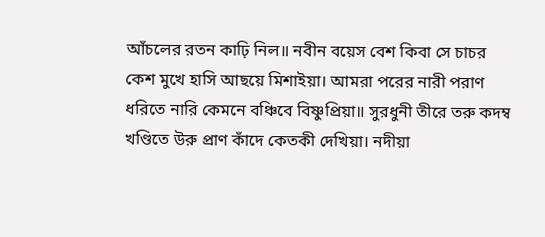আঁচলের রতন কাঢ়ি নিল॥ নবীন বয়েস বেশ কিবা সে চাচর কেশ মুখে হাসি আছয়ে মিশাইয়া। আমরা পরের নারী পরাণ ধরিতে নারি কেমনে বঞ্চিবে বিষ্ণুপ্রিয়া॥ সুরধুনী তীরে তরু কদম্ব খণ্ডিতে উরু প্রাণ কাঁদে কেতকী দেখিয়া। নদীয়া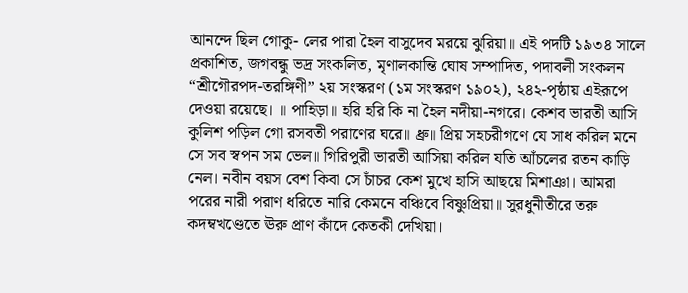আনন্দে ছিল গোকু- লের পারা হৈল বাসুদেব মরয়ে ঝুরিয়া॥ এই পদটি ১৯৩৪ সালে প্রকাশিত, জগবন্ধু ভদ্র সংকলিত, মৃণালকান্তি ঘোষ সম্পাদিত, পদাবলী সংকলন “শ্রীগৌরপদ-তরঙ্গিণী” ২য় সংস্করণ (১ম সংস্করণ ১৯০২), ২৪২-পৃষ্ঠায় এইরূপে দেওয়া রয়েছে। ॥ পাহিড়া॥ হরি হরি কি না হৈল নদীয়া-নগরে। কেশব ভারতী আসি কুলিশ পড়িল গো রসবতী পরাণের ঘরে॥ ধ্রু॥ প্রিয় সহচরীগণে যে সাধ করিল মনে সে সব স্বপন সম ভেল॥ গিরিপুরী ভারতী আসিয়া করিল যতি আঁচলের রতন কাড়ি নেল। নবীন বয়স বেশ কিবা সে চাঁচর কেশ মুখে হাসি আছয়ে মিশাঞা। আমরা পরের নারী পরাণ ধরিতে নারি কেমনে বঞ্চিবে বিষ্ণুপ্রিয়া॥ সুরধুনীতীরে তরু কদম্বখণ্ডেতে ঊরু প্রাণ কাঁদে কেতকী দেখিয়া।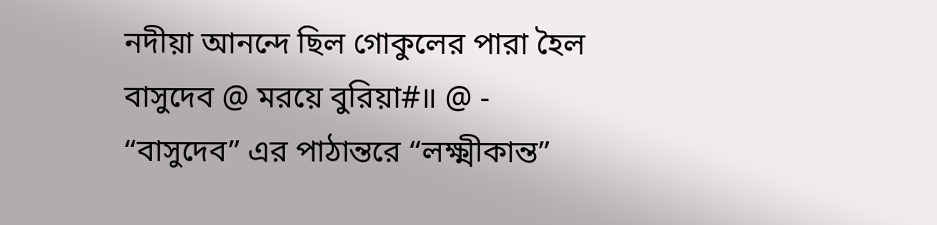নদীয়া আনন্দে ছিল গোকুলের পারা হৈল বাসুদেব @ মরয়ে বুরিয়া#॥ @ - “বাসুদেব” এর পাঠান্তরে “লক্ষ্মীকান্ত”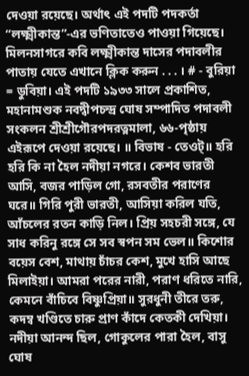দেওয়া রয়েছে। অর্থাৎ এই পদটি পদকর্তা “লক্ষ্মীকান্ত”-এর ভণিতাতেও পাওয়া গিয়েছে। মিলনসাগরে কবি লক্ষ্মীকান্ত দাসের পদাবলীর পাতায় যেতে এখানে ক্লিক করুন . . . । # - বুরিয়া = ডুবিয়া। এই পদটি ১৯৩৩ সালে প্রকাশিত, মহানামশুক নবদ্বীপচন্দ্র ঘোষ সম্পাদিত পদাবলী সংকলন শ্রীশ্রীগৌরপদরত্নমালা, ৬৬-পৃষ্ঠায় এইরূপে দেওয়া রয়েছে। ॥ বিভাষ - তেওট্॥ হরি হরি কি না হৈল নদীয়া নগরে। কেশব ভারতী আসি, বজর পাড়িল গো, রসবতীর পরাণের ঘরে॥ গিরি পুরী ভারতী, আসিয়া করিল যতি, আঁচলের রতন কাড়ি নিল। প্রিয় সহচরী সঙ্গে, যে সাধ করিনু রঙ্গে সে সব স্বপন সম ভেল॥ কিশোর বয়েস বেশ, মাথায় চাঁচর কেশ, মুখে হাসি আছে মিলাইয়া। আমরা পরের নারী, পরাণ ধরিতে নারি, কেমনে বাঁচিবে বিষ্ণুপ্রিয়া॥ সুরধুনী তীরে তরু, কদম্ব খণ্ডিতে চারু প্রাণ কাঁদে কেতকী দেখিয়া। নদীয়া আনন্দ ছিল, গোকুলের পারা হৈল, বাসু ঘোষ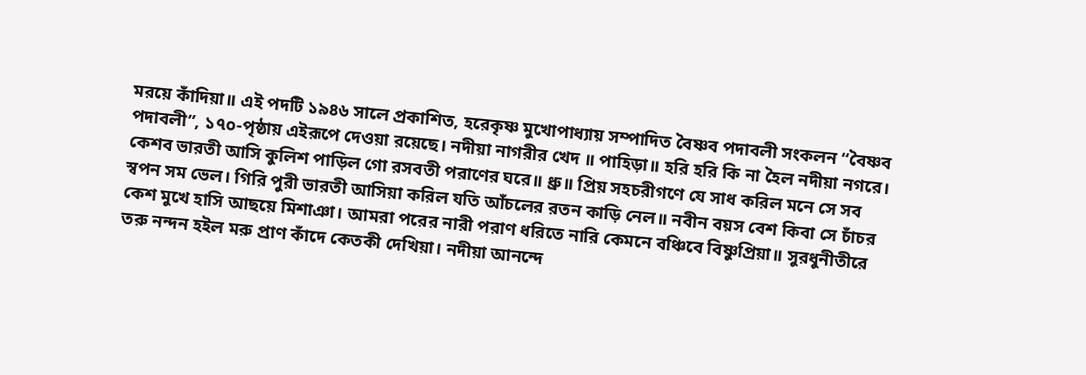মরয়ে কাঁদিয়া॥ এই পদটি ১৯৪৬ সালে প্রকাশিত, হরেকৃষ্ণ মুখোপাধ্যায় সম্পাদিত বৈষ্ণব পদাবলী সংকলন “বৈষ্ণব পদাবলী”, ১৭০-পৃষ্ঠায় এইরূপে দেওয়া রয়েছে। নদীয়া নাগরীর খেদ ॥ পাহিড়া॥ হরি হরি কি না হৈল নদীয়া নগরে। কেশব ভারতী আসি কুলিশ পাড়িল গো রসবতী পরাণের ঘরে॥ ধ্রু॥ প্রিয় সহচরীগণে যে সাধ করিল মনে সে সব স্বপন সম ভেল। গিরি পুরী ভারতী আসিয়া করিল যতি আঁচলের রতন কাড়ি নেল॥ নবীন বয়স বেশ কিবা সে চাঁচর কেশ মুখে হাসি আছয়ে মিশাঞা। আমরা পরের নারী পরাণ ধরিতে নারি কেমনে বঞ্চিবে বিষ্ণুপ্রিয়া॥ সুরধুনীতীরে তরু নন্দন হইল মরু প্রাণ কাঁদে কেতকী দেখিয়া। নদীয়া আনন্দে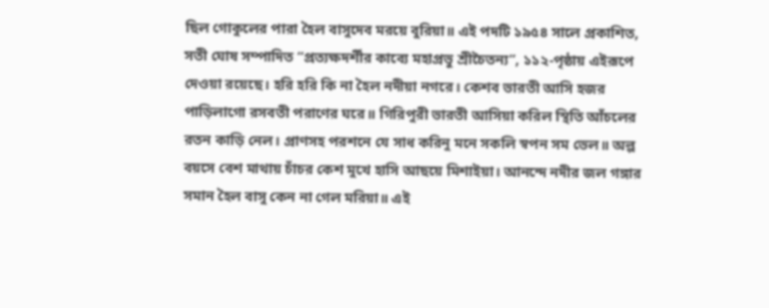ছিল গোকুলের পারা হৈল বাসুদেব মরয়ে বুরিয়া॥ এই পদটি ১৯৫৪ সালে প্রকাশিত, সতী ঘোষ সম্পাদিত “প্রত্যক্ষদর্শীর কাব্যে মহাপ্রভু শ্রীচৈতন্য”, ১১২-পৃষ্ঠায় এইরূপে দেওয়া রয়েছে। হরি হরি কি না হৈল নদীয়া নগরে। কেশব ভারতী আসি হজর পাড়িলাগো রসবতী পরাণের ঘরে॥ গিরিপুরী ভারতী আসিয়া করিল স্থিতি আঁচলের রতন কাড়ি নেল। প্রাণসহ পরশনে যে সাধ করিনু মনে সকলি স্বপন সম ভেল॥ অল্প বয়সে বেশ মাথায় চাঁচর কেশ মুখে হাসি আছয়ে মিশাইয়া। আনন্দে নদীর জল গঙ্গার সমান হৈল বাসু কেন না গেল মরিয়া॥ এই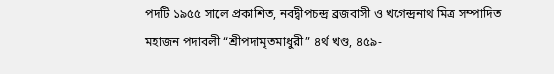পদটি ১৯৫৫ সালে প্রকাশিত, নবদ্বীপচন্দ্র ব্রজবাসী ও খগেন্দ্রনাথ মিত্র সম্পাদিত মহাজন পদাবলী “শ্রীপদামৃতমাধুরী” ৪র্থ খণ্ড, ৪৫৯-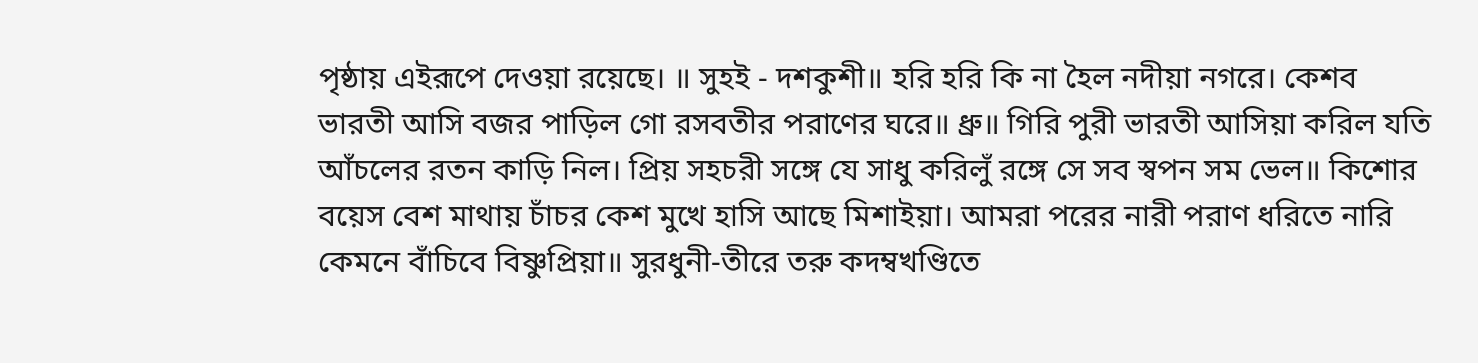পৃষ্ঠায় এইরূপে দেওয়া রয়েছে। ॥ সুহই - দশকুশী॥ হরি হরি কি না হৈল নদীয়া নগরে। কেশব ভারতী আসি বজর পাড়িল গো রসবতীর পরাণের ঘরে॥ ধ্রু॥ গিরি পুরী ভারতী আসিয়া করিল যতি আঁচলের রতন কাড়ি নিল। প্রিয় সহচরী সঙ্গে যে সাধু করিলুঁ রঙ্গে সে সব স্বপন সম ভেল॥ কিশোর বয়েস বেশ মাথায় চাঁচর কেশ মুখে হাসি আছে মিশাইয়া। আমরা পরের নারী পরাণ ধরিতে নারি কেমনে বাঁচিবে বিষ্ণুপ্রিয়া॥ সুরধুনী-তীরে তরু কদম্বখণ্ডিতে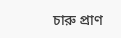চারু প্রাণ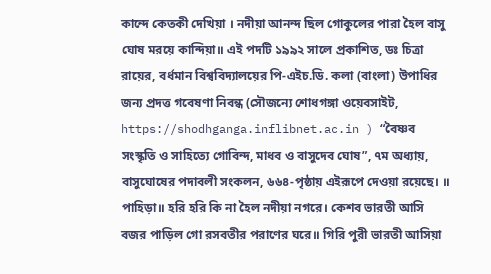কান্দে কেতকী দেখিয়া । নদীয়া আনন্দ ছিল গোকুলের পারা হৈল বাসু ঘোষ মরয়ে কান্দিয়া॥ এই পদটি ১৯৯২ সালে প্রকাশিত, ডঃ চিত্রা রায়ের, বর্ধমান বিশ্ববিদ্যালয়ের পি-এইচ.ডি. কলা (বাংলা) উপাধির জন্য প্রদত্ত গবেষণা নিবন্ধ (সৌজন্যে শোধগঙ্গা ওয়েবসাইট, https://shodhganga.inflibnet.ac.in ) “বৈষ্ণব সংস্কৃতি ও সাহিত্যে গোবিন্দ, মাধব ও বাসুদেব ঘোষ”, ৭ম অধ্যায়, বাসুঘোষের পদাবলী সংকলন, ৬৬৪-পৃষ্ঠায় এইরূপে দেওয়া রয়েছে। ॥ পাহিড়া॥ হরি হরি কি না হৈল নদীয়া নগরে। কেশব ভারতী আসি বজর পাড়িল গো রসবতীর পরাণের ঘরে॥ গিরি পুরী ভারতী আসিয়া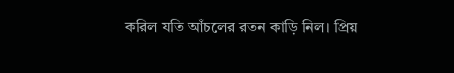করিল যতি আঁচলের রতন কাড়ি নিল। প্রিয়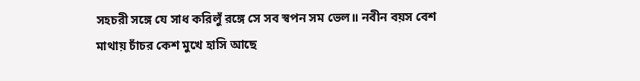সহচরী সঙ্গে যে সাধ করিলুঁ রঙ্গে সে সব স্বপন সম ভেল॥ নবীন বয়স বেশ মাথায় চাঁচর কেশ মুখে হাসি আছে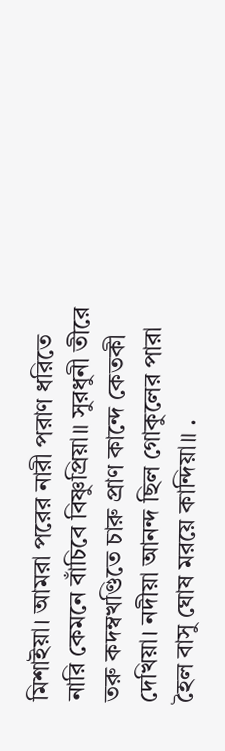মিশাইয়া। আমরা পরের নারী পরাণ ধরিতে নারি কেমনে বাঁচিবে বিষ্ণুপ্রিয়া॥ সুরধুনী তীরে তরু কদম্বখণ্ডিতে চারু প্রাণ কান্দে কেতকী দেখিয়া। নদীয়া আনন্দ ছিল গোকুলের পারা হৈল বাসু ঘোষ মরয়ে কান্দিয়া॥ .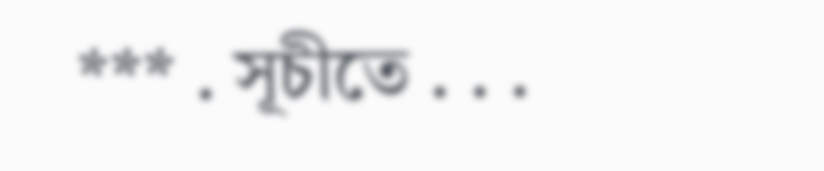*** . সূচীতে . . .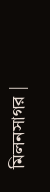মিলনসাগর |